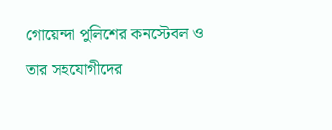গোয়েন্দা পুলিশের কনস্টেবল ও তার সহযোগীদের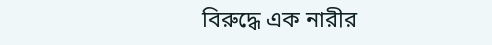বিরুদ্ধে এক নারীর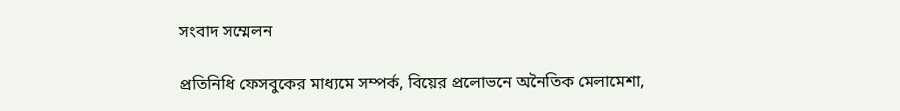সংবাদ সম্মেলন

প্রতিনিধি ফেসবুকের মাধ্যমে সম্পর্ক, বিয়ের প্রলোভনে অনৈতিক মেলামেশা,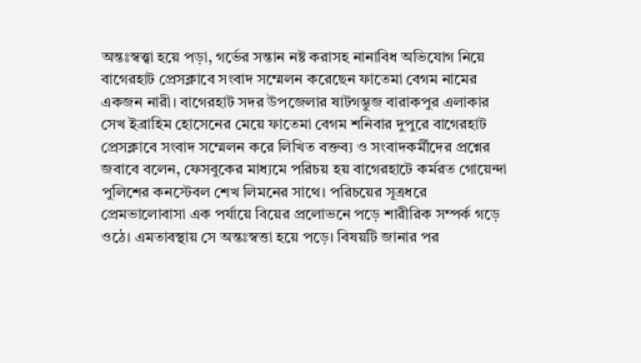অন্তঃস্বত্ত্বা হয়ে পড়া, গর্ভের সন্তান নষ্ট করাসহ নানাবিধ অভিযোগ নিয়ে বাগেরহাট প্রেসক্লাবে সংবাদ সম্মেলন করেছেন ফাতেমা বেগম নামের একজন নারী। বাগেরহাট সদর উপজেলার ষাটগম্ভুজ বারাকপুর এলাকার সেখ ইব্রাহিম হোসেনের মেয়ে ফাতেমা বেগম শনিবার দুপুরে বাগেরহাট প্রেসক্লাবে সংবাদ সম্মেলন করে লিখিত বক্তব্য ও সংবাদকর্মীদের প্রশ্নের জবাবে বলেন, ফেসবুকের মাধ্যমে পরিচয় হয় বাগেরহাটে কর্মরত গোয়েন্দা পুলিশের কনস্টেবল শেখ লিমনের সাথে। পরিচয়ের সূত্রধরে প্রেমভালোবাসা এক পর্যায়ে বিয়ের প্রলোভনে পড়ে শারীরিক সম্পর্ক গড়ে ওঠে। এমতাবস্থায় সে অন্তঃস্বত্তা হয়ে পড়ে। বিষয়টি জানার পর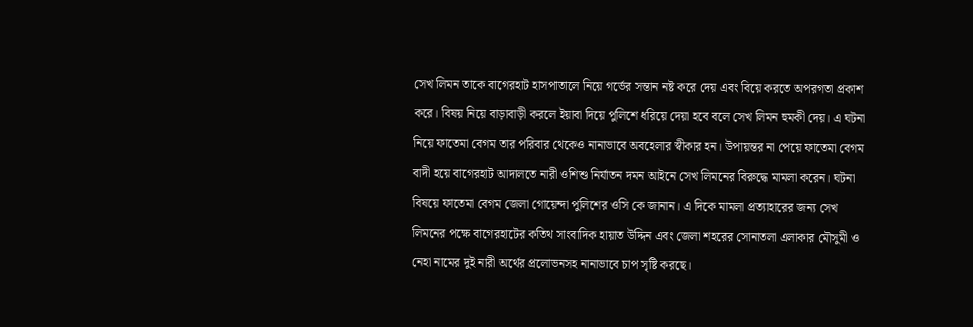সেখ লিমন তাকে বাগেরহাট হাসপাতালে নিয়ে গর্ভের সন্তান নষ্ট করে দেয় এবং বিয়ে করতে অপরগতা প্রকাশ করে। বিষয় নিয়ে বাড়াবাড়ী করলে ইয়াবা দিয়ে পুলিশে ধরিয়ে দেয়া হবে বলে সেখ লিমন হুমকী দেয়। এ ঘটনা নিয়ে ফাতেমা বেগম তার পরিবার থেকেও নানাভাবে অবহেলার স্বীকার হন। উপায়ন্তর না পেয়ে ফাতেমা বেগম বাদী হয়ে বাগেরহাট আদালতে নারী ওশিশু নির্যাতন দমন আইনে সেখ লিমনের বিরুদ্ধে মামলা করেন। ঘটনা বিষয়ে ফাতেমা বেগম জেলা গোয়েন্দা পুলিশের ওসি কে জানান। এ দিকে মামলা প্রত্যাহারের জন্য সেখ লিমনের পক্ষে বাগেরহাটের কতিথ সাংবাদিক হায়াত উদ্দিন এবং জেলা শহরের সোনাতলা এলাকার মৌসুমী ও নেহা নামের দুই নারী অর্থের প্রলোভনসহ নানাভাবে চাপ সৃষ্টি করছে।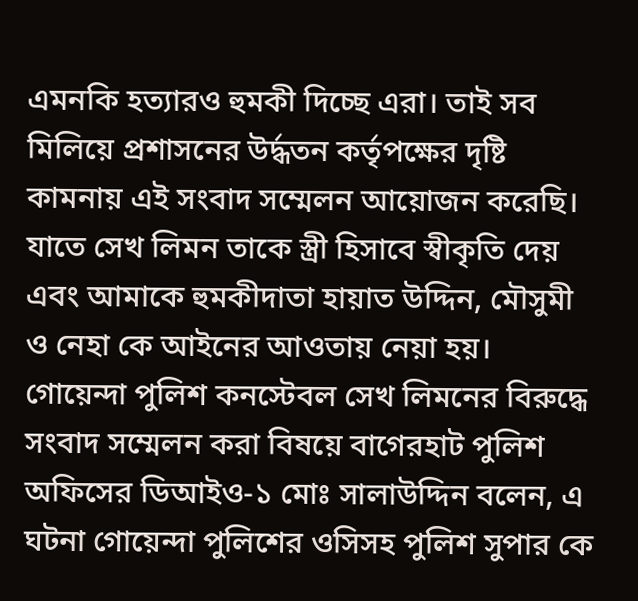এমনকি হত্যারও হুমকী দিচ্ছে এরা। তাই সব মিলিয়ে প্রশাসনের উর্দ্ধতন কর্তৃপক্ষের দৃষ্টি কামনায় এই সংবাদ সম্মেলন আয়োজন করেছি। যাতে সেখ লিমন তাকে স্ত্রী হিসাবে স্বীকৃতি দেয় এবং আমাকে হুমকীদাতা হায়াত উদ্দিন, মৌসুমী ও নেহা কে আইনের আওতায় নেয়া হয়। গোয়েন্দা পুলিশ কনস্টেবল সেখ লিমনের বিরুদ্ধে সংবাদ সম্মেলন করা বিষয়ে বাগেরহাট পুলিশ অফিসের ডিআইও-১ মোঃ সালাউদ্দিন বলেন, এ ঘটনা গোয়েন্দা পুলিশের ওসিসহ পুলিশ সুপার কে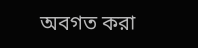অবগত করা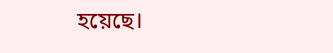হয়েছে।